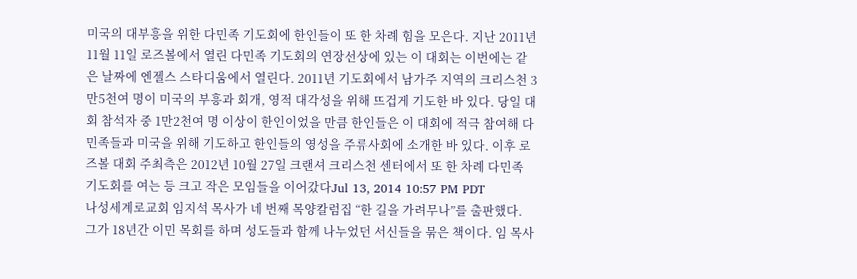미국의 대부흥을 위한 다민족 기도회에 한인들이 또 한 차례 힘을 모은다. 지난 2011년 11월 11일 로즈볼에서 열린 다민족 기도회의 연장선상에 있는 이 대회는 이번에는 같은 날짜에 엔젤스 스타디움에서 열린다. 2011년 기도회에서 남가주 지역의 크리스천 3만5천여 명이 미국의 부흥과 회개, 영적 대각성을 위해 뜨겁게 기도한 바 있다. 당일 대회 참석자 중 1만2천여 명 이상이 한인이었을 만큼 한인들은 이 대회에 적극 참여해 다민족들과 미국을 위해 기도하고 한인들의 영성을 주류사회에 소개한 바 있다. 이후 로즈볼 대회 주최측은 2012년 10월 27일 크랜셔 크리스천 센터에서 또 한 차례 다민족 기도회를 여는 등 크고 작은 모임들을 이어갔다Jul 13, 2014 10:57 PM PDT
나성세계로교회 임지석 목사가 네 번째 목양칼럼집 “한 길을 가려무나”를 출판했다. 그가 18년간 이민 목회를 하며 성도들과 함께 나누었던 서신들을 묶은 책이다. 임 목사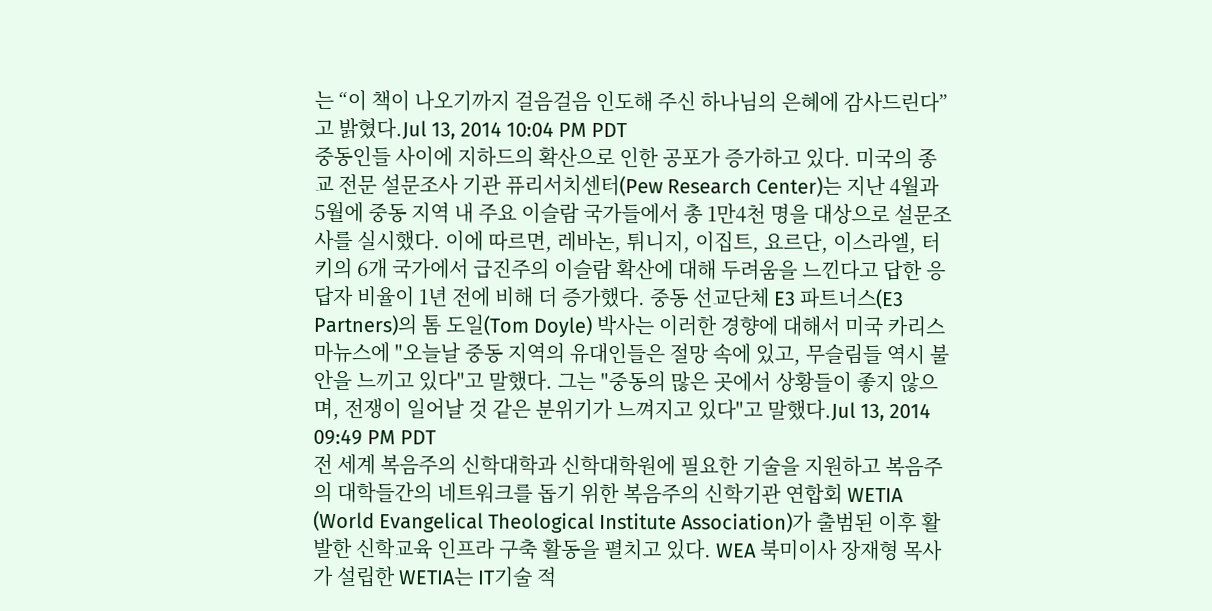는 “이 책이 나오기까지 걸음걸음 인도해 주신 하나님의 은혜에 감사드린다”고 밝혔다.Jul 13, 2014 10:04 PM PDT
중동인들 사이에 지하드의 확산으로 인한 공포가 증가하고 있다. 미국의 종교 전문 설문조사 기관 퓨리서치센터(Pew Research Center)는 지난 4월과 5월에 중동 지역 내 주요 이슬람 국가들에서 총 1만4천 명을 대상으로 설문조사를 실시했다. 이에 따르면, 레바논, 튀니지, 이집트, 요르단, 이스라엘, 터키의 6개 국가에서 급진주의 이슬람 확산에 대해 두려움을 느낀다고 답한 응답자 비율이 1년 전에 비해 더 증가했다. 중동 선교단체 E3 파트너스(E3 Partners)의 톰 도일(Tom Doyle) 박사는 이러한 경향에 대해서 미국 카리스마뉴스에 "오늘날 중동 지역의 유대인들은 절망 속에 있고, 무슬림들 역시 불안을 느끼고 있다"고 말했다. 그는 "중동의 많은 곳에서 상황들이 좋지 않으며, 전쟁이 일어날 것 같은 분위기가 느껴지고 있다"고 말했다.Jul 13, 2014 09:49 PM PDT
전 세계 복음주의 신학대학과 신학대학원에 필요한 기술을 지원하고 복음주의 대학들간의 네트워크를 돕기 위한 복음주의 신학기관 연합회 WETIA (World Evangelical Theological Institute Association)가 출범된 이후 활발한 신학교육 인프라 구축 활동을 펼치고 있다. WEA 북미이사 장재형 목사가 설립한 WETIA는 IT기술 적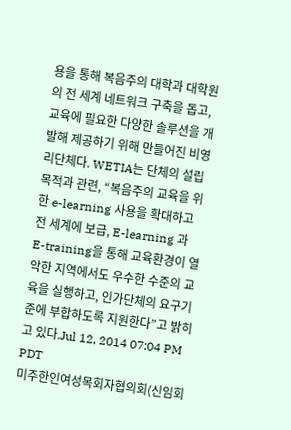용을 통해 복음주의 대학과 대학원의 전 세계 네트워크 구축을 돕고, 교육에 필요한 다양한 솔루션을 개발해 제공하기 위해 만들어진 비영리단체다. WETIA는 단체의 설립 목적과 관련, “복음주의 교육을 위한 e-learning 사용을 확대하고 전 세계에 보급, E-learning 과 E-training을 통해 교육환경이 열악한 지역에서도 우수한 수준의 교육을 실행하고, 인가단체의 요구기준에 부합하도록 지원한다”고 밝히고 있다.Jul 12, 2014 07:04 PM PDT
미주한인여성목회자협의회(신임회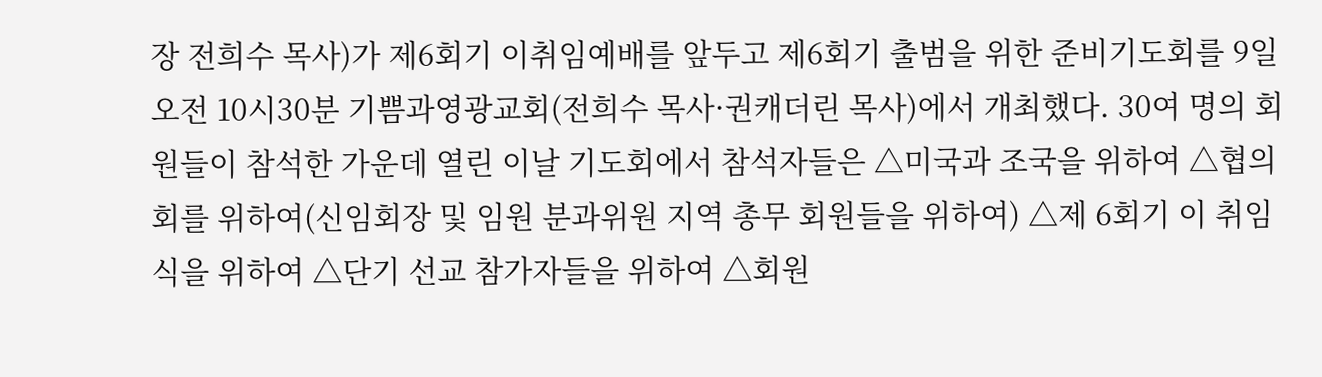장 전희수 목사)가 제6회기 이취임예배를 앞두고 제6회기 출범을 위한 준비기도회를 9일 오전 10시30분 기쁨과영광교회(전희수 목사·권캐더린 목사)에서 개최했다. 30여 명의 회원들이 참석한 가운데 열린 이날 기도회에서 참석자들은 △미국과 조국을 위하여 △협의회를 위하여(신임회장 및 임원 분과위원 지역 총무 회원들을 위하여) △제 6회기 이 취임식을 위하여 △단기 선교 참가자들을 위하여 △회원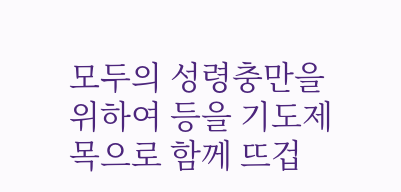모두의 성령충만을 위하여 등을 기도제목으로 함께 뜨겁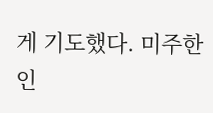게 기도했다. 미주한인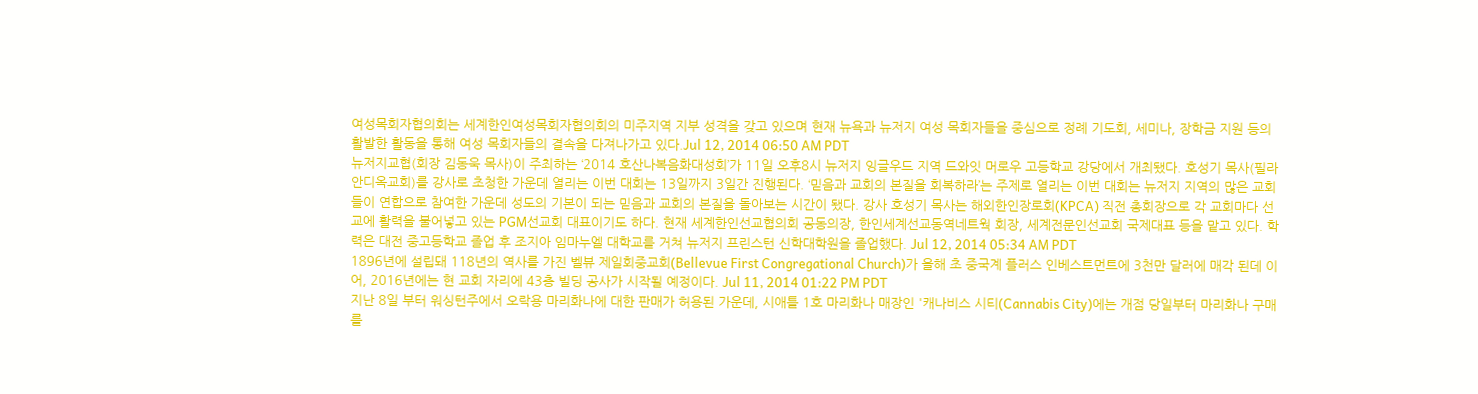여성목회자협의회는 세계한인여성목회자협의회의 미주지역 지부 성격을 갖고 있으며 현재 뉴욕과 뉴저지 여성 목회자들을 중심으로 정례 기도회, 세미나, 장학금 지원 등의 활발한 활동을 통해 여성 목회자들의 결속을 다져나가고 있다.Jul 12, 2014 06:50 AM PDT
뉴저지교협(회장 김동욱 목사)이 주최하는 ‘2014 호산나복음화대성회’가 11일 오후8시 뉴저지 잉글우드 지역 드와잇 머로우 고등학교 강당에서 개최됐다. 호성기 목사(필라안디옥교회)를 강사로 초청한 가운데 열리는 이번 대회는 13일까지 3일간 진행된다. ‘믿음과 교회의 본질을 회복하라’는 주제로 열리는 이번 대회는 뉴저지 지역의 많은 교회들이 연합으로 참여한 가운데 성도의 기본이 되는 믿음과 교회의 본질을 돌아보는 시간이 됐다. 강사 호성기 목사는 해외한인장로회(KPCA) 직전 총회장으로 각 교회마다 선교에 활력을 불어넣고 있는 PGM선교회 대표이기도 하다. 현재 세계한인선교협의회 공동의장, 한인세계선교동역네트웍 회장, 세계전문인선교회 국제대표 등을 맡고 있다. 학력은 대전 중고등학교 졸업 후 조지아 임마누엘 대학교를 거쳐 뉴저지 프린스턴 신학대학원을 졸업했다. Jul 12, 2014 05:34 AM PDT
1896년에 설립돼 118년의 역사를 가진 벨뷰 제일회중교회(Bellevue First Congregational Church)가 올해 초 중국계 플러스 인베스트먼트에 3천만 달러에 매각 된데 이어, 2016년에는 현 교회 자리에 43층 빌딩 공사가 시작될 예정이다. Jul 11, 2014 01:22 PM PDT
지난 8일 부터 워싱턴주에서 오락용 마리화나에 대한 판매가 허용된 가운데, 시애틀 1호 마리화나 매장인 '캐나비스 시티(Cannabis City)에는 개점 당일부터 마리화나 구매를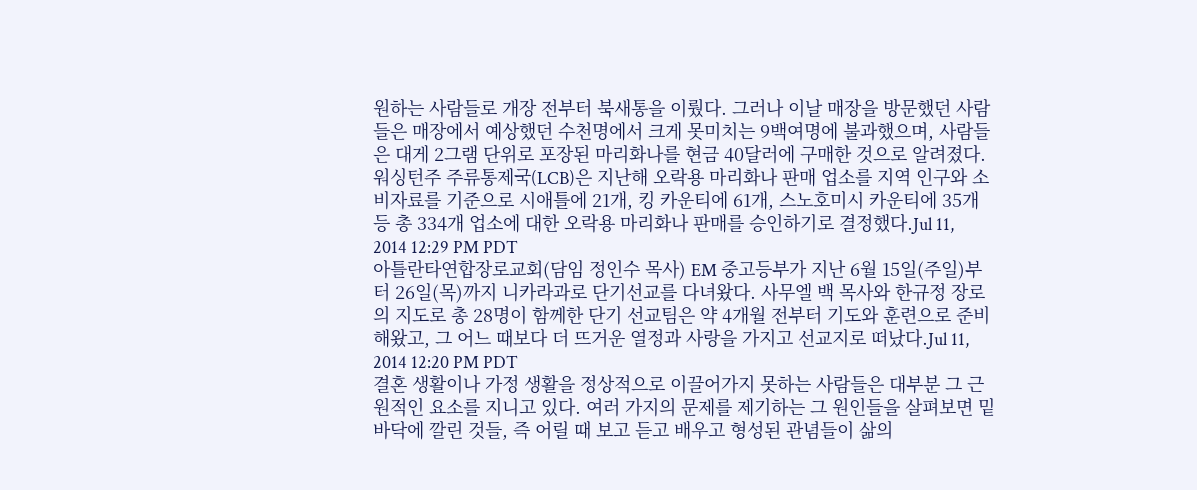원하는 사람들로 개장 전부터 북새통을 이뤘다. 그러나 이날 매장을 방문했던 사람들은 매장에서 예상했던 수천명에서 크게 못미치는 9백여명에 불과했으며, 사람들은 대게 2그램 단위로 포장된 마리화나를 현금 40달러에 구매한 것으로 알려졌다. 워싱턴주 주류통제국(LCB)은 지난해 오락용 마리화나 판매 업소를 지역 인구와 소비자료를 기준으로 시애틀에 21개, 킹 카운티에 61개, 스노호미시 카운티에 35개 등 총 334개 업소에 대한 오락용 마리화나 판매를 승인하기로 결정했다.Jul 11, 2014 12:29 PM PDT
아틀란타연합장로교회(담임 정인수 목사) EM 중고등부가 지난 6월 15일(주일)부터 26일(목)까지 니카라과로 단기선교를 다녀왔다. 사무엘 백 목사와 한규정 장로의 지도로 총 28명이 함께한 단기 선교팀은 약 4개월 전부터 기도와 훈련으로 준비 해왔고, 그 어느 때보다 더 뜨거운 열정과 사랑을 가지고 선교지로 떠났다.Jul 11, 2014 12:20 PM PDT
결혼 생활이나 가정 생활을 정상적으로 이끌어가지 못하는 사람들은 대부분 그 근원적인 요소를 지니고 있다. 여러 가지의 문제를 제기하는 그 원인들을 살펴보면 밑바닥에 깔린 것들, 즉 어릴 때 보고 듣고 배우고 형성된 관념들이 삶의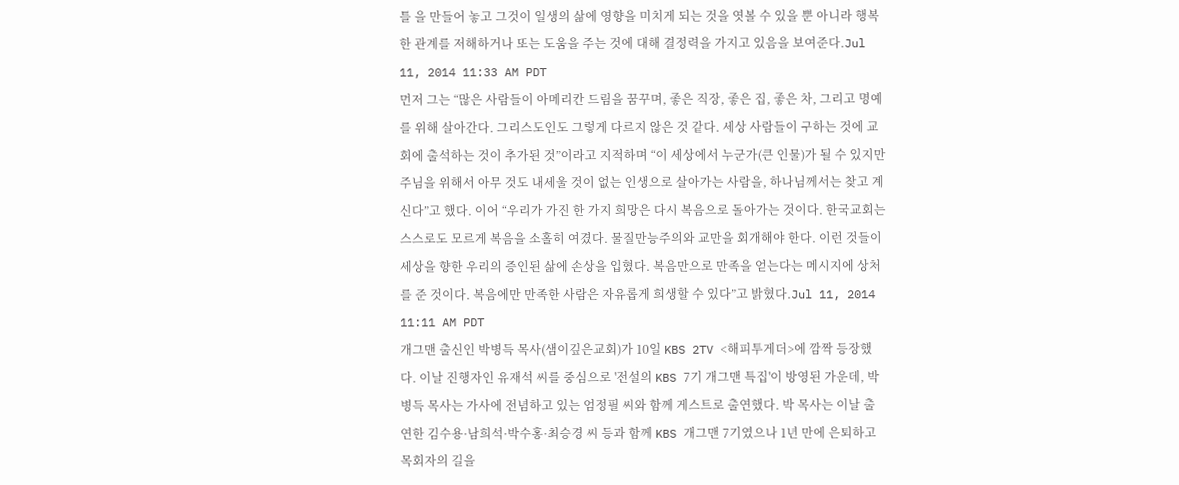틀 을 만들어 놓고 그것이 일생의 삶에 영향을 미치게 되는 것을 엿볼 수 있을 뿐 아니라 행복한 관계를 저해하거나 또는 도움을 주는 것에 대해 결정력을 가지고 있음을 보여준다.Jul 11, 2014 11:33 AM PDT
먼저 그는 “많은 사람들이 아메리칸 드림을 꿈꾸며, 좋은 직장, 좋은 집, 좋은 차, 그리고 명예를 위해 살아간다. 그리스도인도 그렇게 다르지 않은 것 같다. 세상 사람들이 구하는 것에 교회에 출석하는 것이 추가된 것”이라고 지적하며 “이 세상에서 누군가(큰 인물)가 될 수 있지만 주님을 위해서 아무 것도 내세울 것이 없는 인생으로 살아가는 사람을, 하나님께서는 찾고 계신다”고 했다. 이어 “우리가 가진 한 가지 희망은 다시 복음으로 돌아가는 것이다. 한국교회는 스스로도 모르게 복음을 소홀히 여겼다. 물질만능주의와 교만을 회개해야 한다. 이런 것들이 세상을 향한 우리의 증인된 삶에 손상을 입혔다. 복음만으로 만족을 얻는다는 메시지에 상처를 준 것이다. 복음에만 만족한 사람은 자유롭게 희생할 수 있다”고 밝혔다.Jul 11, 2014 11:11 AM PDT
개그맨 출신인 박병득 목사(샘이깊은교회)가 10일 KBS 2TV <해피투게더>에 깜짝 등장했다. 이날 진행자인 유재석 씨를 중심으로 '전설의 KBS 7기 개그맨 특집'이 방영된 가운데, 박병득 목사는 가사에 전념하고 있는 엄정필 씨와 함께 게스트로 출연했다. 박 목사는 이날 출연한 김수용·남희석·박수홍·최승경 씨 등과 함께 KBS 개그맨 7기였으나 1년 만에 은퇴하고 목회자의 길을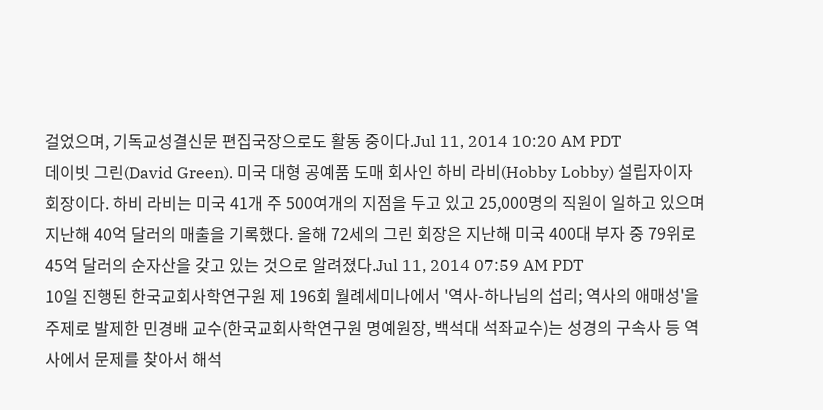걸었으며, 기독교성결신문 편집국장으로도 활동 중이다.Jul 11, 2014 10:20 AM PDT
데이빗 그린(David Green). 미국 대형 공예품 도매 회사인 하비 라비(Hobby Lobby) 설립자이자 회장이다. 하비 라비는 미국 41개 주 500여개의 지점을 두고 있고 25,000명의 직원이 일하고 있으며 지난해 40억 달러의 매출을 기록했다. 올해 72세의 그린 회장은 지난해 미국 400대 부자 중 79위로 45억 달러의 순자산을 갖고 있는 것으로 알려졌다.Jul 11, 2014 07:59 AM PDT
10일 진행된 한국교회사학연구원 제 196회 월례세미나에서 '역사-하나님의 섭리; 역사의 애매성'을 주제로 발제한 민경배 교수(한국교회사학연구원 명예원장, 백석대 석좌교수)는 성경의 구속사 등 역사에서 문제를 찾아서 해석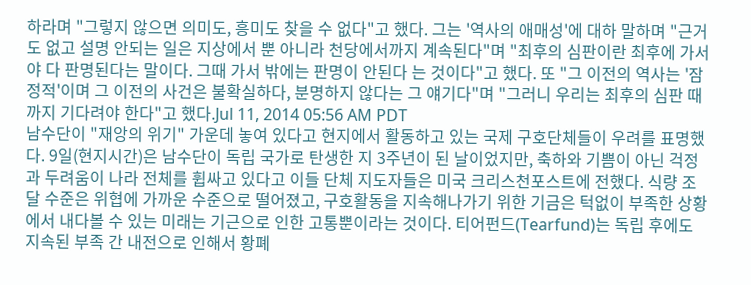하라며 "그렇지 않으면 의미도, 흥미도 찾을 수 없다"고 했다. 그는 '역사의 애매성'에 대하 말하며 "근거도 없고 설명 안되는 일은 지상에서 뿐 아니라 천당에서까지 계속된다"며 "최후의 심판이란 최후에 가서야 다 판명된다는 말이다. 그때 가서 밖에는 판명이 안된다 는 것이다"고 했다. 또 "그 이전의 역사는 '잠정적'이며 그 이전의 사건은 불확실하다, 분명하지 않다는 그 얘기다"며 "그러니 우리는 최후의 심판 때까지 기다려야 한다"고 했다.Jul 11, 2014 05:56 AM PDT
남수단이 "재앙의 위기" 가운데 놓여 있다고 현지에서 활동하고 있는 국제 구호단체들이 우려를 표명했다. 9일(현지시간)은 남수단이 독립 국가로 탄생한 지 3주년이 된 날이었지만, 축하와 기쁨이 아닌 걱정과 두려움이 나라 전체를 휩싸고 있다고 이들 단체 지도자들은 미국 크리스천포스트에 전했다. 식량 조달 수준은 위협에 가까운 수준으로 떨어졌고, 구호활동을 지속해나가기 위한 기금은 턱없이 부족한 상황에서 내다볼 수 있는 미래는 기근으로 인한 고통뿐이라는 것이다. 티어펀드(Tearfund)는 독립 후에도 지속된 부족 간 내전으로 인해서 황폐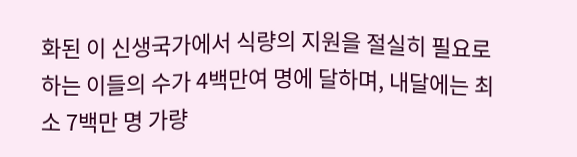화된 이 신생국가에서 식량의 지원을 절실히 필요로 하는 이들의 수가 4백만여 명에 달하며, 내달에는 최소 7백만 명 가량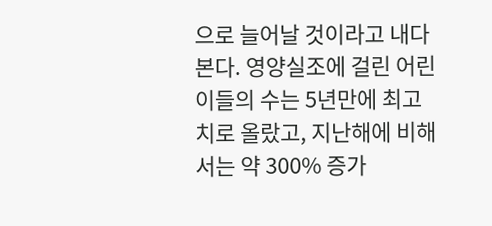으로 늘어날 것이라고 내다본다. 영양실조에 걸린 어린이들의 수는 5년만에 최고치로 올랐고, 지난해에 비해서는 약 300% 증가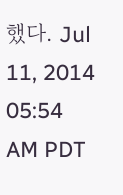했다. Jul 11, 2014 05:54 AM PDT